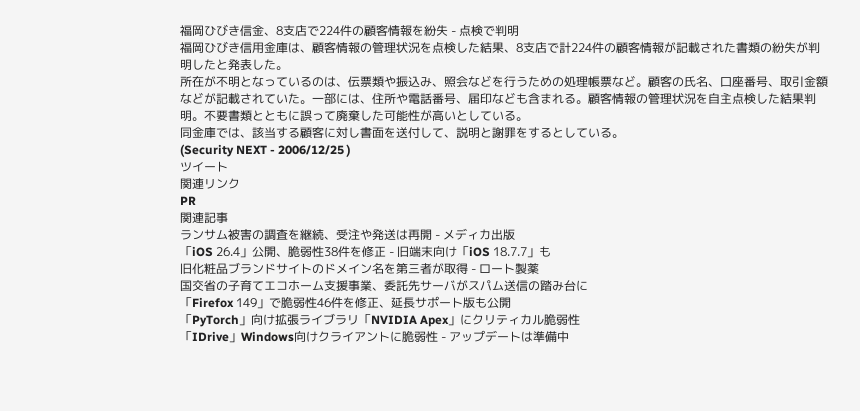福岡ひびき信金、8支店で224件の顧客情報を紛失 - 点検で判明
福岡ひびき信用金庫は、顧客情報の管理状況を点検した結果、8支店で計224件の顧客情報が記載された書類の紛失が判明したと発表した。
所在が不明となっているのは、伝票類や振込み、照会などを行うための処理帳票など。顧客の氏名、口座番号、取引金額などが記載されていた。一部には、住所や電話番号、届印なども含まれる。顧客情報の管理状況を自主点検した結果判明。不要書類とともに誤って廃棄した可能性が高いとしている。
同金庫では、該当する顧客に対し書面を送付して、説明と謝罪をするとしている。
(Security NEXT - 2006/12/25 )
ツイート
関連リンク
PR
関連記事
ランサム被害の調査を継続、受注や発送は再開 - メディカ出版
「iOS 26.4」公開、脆弱性38件を修正 - 旧端末向け「iOS 18.7.7」も
旧化粧品ブランドサイトのドメイン名を第三者が取得 - ロート製薬
国交省の子育てエコホーム支援事業、委託先サーバがスパム送信の踏み台に
「Firefox 149」で脆弱性46件を修正、延長サポート版も公開
「PyTorch」向け拡張ライブラリ「NVIDIA Apex」にクリティカル脆弱性
「IDrive」Windows向けクライアントに脆弱性 - アップデートは準備中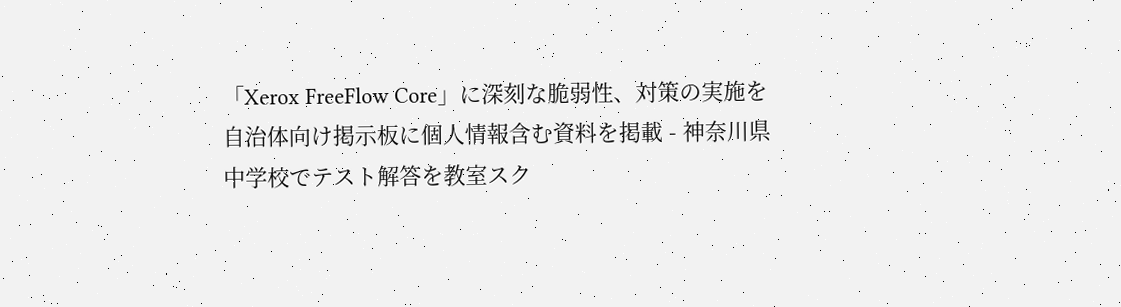「Xerox FreeFlow Core」に深刻な脆弱性、対策の実施を
自治体向け掲示板に個人情報含む資料を掲載 - 神奈川県
中学校でテスト解答を教室スク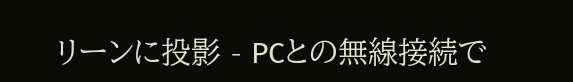リーンに投影 - PCとの無線接続で